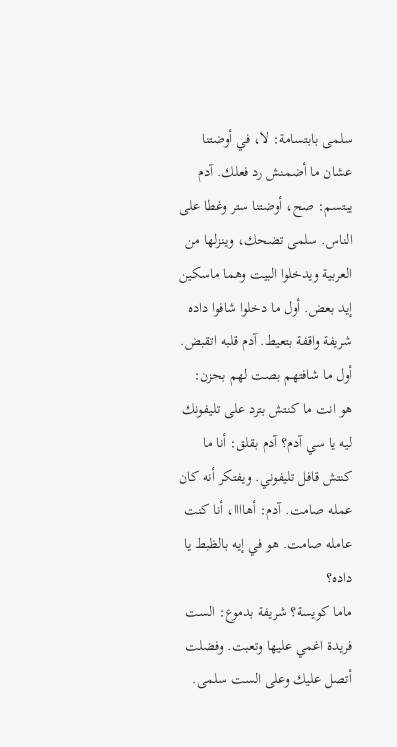سلمى بابتسامة: لا، في أوضتنا عشان ما أضمنش رد فعلك. آدم يبتسم: صح، أوضتنا ستر وغطا على الناس. سلمى تضحك، وينزلها من العربية ويدخلوا البيت وهما ماسكين إيد بعض. أول ما دخلوا شافوا داده شريفة واقفة بتعيط. آدم قلبه اتقبض. أول ما شافتهم بصت لهم بحزن: هو انت ما كنتش بترد على تليفونك ليه يا سي آدم؟ آدم بقلق: أنا ما كنتش قافل تليفوني. ويفتكر أنه كان عمله صامت. آدم: أهاااا، أنا كنت عامله صامت. هو في إيه بالظبط يا داده؟
ماما كويسة؟ شريفة بدموع: الست فريدة اغمي عليها وتعبت. وفضلت أتصل عليك وعلى الست سلمى.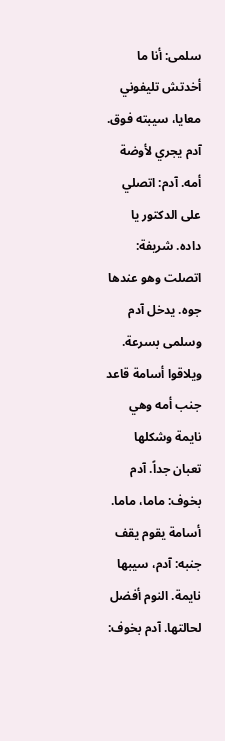سلمى: أنا ما أخدتش تليفوني معايا، سيبته فوق. آدم يجري لأوضة أمه. آدم: اتصلي على الدكتور يا داده. شريفة: اتصلت وهو عندها جوه. يدخل آدم وسلمى بسرعة. ويلاقوا أسامة قاعد جنب أمه وهي نايمة وشكلها تعبان جداً. آدم بخوف: ماما، ماما. أسامة يقوم يقف جنبه: آدم، سيبها نايمة. النوم أفضل لحالتها. آدم بخوف: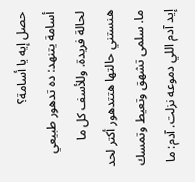حصل إيه يا أسامة؟
أسامة يتنهد: ده تدهور طبيعي لحالة فريدة. وللأسف كل ما هنستني حالتها هتتدهور أكتر لحد ما. سلمى تشهق وتعيط وتمسك إيد آدم اللي دموعه نزلت. آدم: ما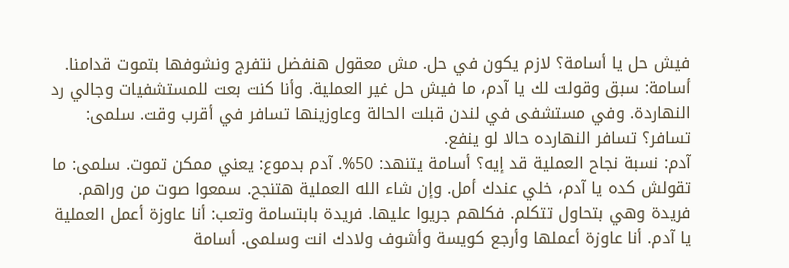فيش حل يا أسامة؟ لازم يكون في حل. مش معقول هنفضل نتفرج ونشوفها بتموت قدامنا. أسامة: سبق وقولت لك يا آدم، ما فيش حل غير العملية. وأنا كنت بعت للمستشفيات وجالي رد النهاردة. وفي مستشفى في لندن قبلت الحالة وعاوزينها تسافر في أقرب وقت. سلمى: تسافر؟ تسافر النهارده حالا لو ينفع.
آدم: نسبة نجاح العملية قد إيه؟ أسامة يتنهد: 50%. آدم بدموع: يعني ممكن تموت. سلمى: ما تقولش كده يا آدم، خلي عندك أمل. وإن شاء الله العملية هتنجح. سمعوا صوت من وراهم. فريدة وهي بتحاول تتكلم. فكلهم جريوا عليها. فريدة بابتسامة وتعب: أنا عاوزة أعمل العملية يا آدم. أنا عاوزة أعملها وأرجع كويسة وأشوف ولادك انت وسلمى. أسامة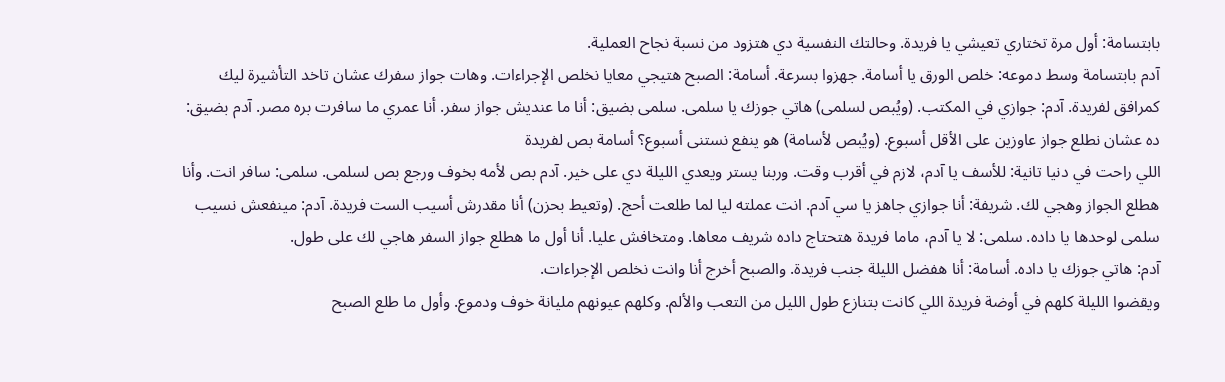بابتسامة: أول مرة تختاري تعيشي يا فريدة. وحالتك النفسية دي هتزود من نسبة نجاح العملية.
آدم بابتسامة وسط دموعه: خلص الورق يا أسامة. جهزوا بسرعة. أسامة: الصبح هتيجي معايا نخلص الإجراءات. وهات جواز سفرك عشان تاخد التأشيرة ليك كمرافق لفريدة. آدم: جوازي في المكتب. (ويُبص لسلمى) هاتي جوزك يا سلمى. سلمى بضيق: أنا ما عنديش جواز سفر. أنا عمري ما سافرت بره مصر. آدم بضيق: ده عشان نطلع جواز عاوزين على الأقل أسبوع. (ويُبص لأسامة) هو ينفع نستنى أسبوع؟ أسامة بص لفريدة
اللي راحت في دنيا تانية: للأسف يا آدم، لازم في أقرب وقت. وربنا يستر ويعدي الليلة دي على خير. آدم بص لأمه بخوف ورجع بص لسلمى. سلمى: سافر انت. وأنا هطلع الجواز وهجي لك. شريفة: أنا جوازي جاهز يا سي آدم. انت عملته ليا لما طلعت أحج. (وتعيط بحزن) أنا مقدرش أسيب الست فريدة. آدم: مينفعش نسيب سلمى لوحدها يا داده. سلمى: لا يا آدم، ماما فريدة هتحتاج داده شريف معاها. ومتخافش عليا. أنا أول ما هطلع جواز السفر هاجي لك على طول.
آدم: هاتي جوزك يا داده. أسامة: أنا هفضل الليلة جنب فريدة. والصبح أخرج أنا وانت نخلص الإجراءات.
ويقضوا الليلة كلهم في أوضة فريدة اللي كانت بتنازع طول الليل من التعب والألم. وكلهم عيونهم مليانة خوف ودموع. وأول ما طلع الصبح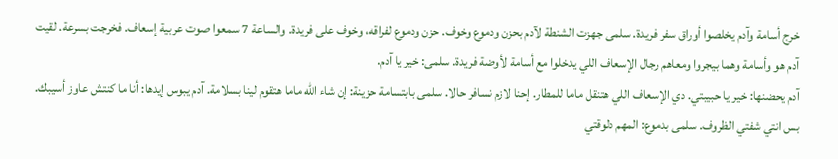خرج أسامة وآدم يخلصوا أوراق سفر فريدة. سلمى جهزت الشنطة لآدم بحزن ودموع وخوف. حزن ودموع لفراقه، وخوف على فريدة. والساعة 7 سمعوا صوت عربية إسعاف. فخرجت بسرعة. لقيت آدم هو وأسامة وهما بيجروا ومعاهم رجال الإسعاف اللي يدخلوا مع أسامة لأوضة فريدة. سلمى: خير يا آدم.
آدم يحضنها: خير يا حبيبتي. دي الإسعاف اللي هتنقل ماما للمطار. إحنا لازم نسافر حالا. سلمى بابتسامة حزينة: إن شاء الله ماما هتقوم لينا بسلامة. آدم يبوس إيدها: أنا ما كنتش عاوز أسيبك. بس انتي شفتي الظروف. سلمى بدموع: المهم دلوقتي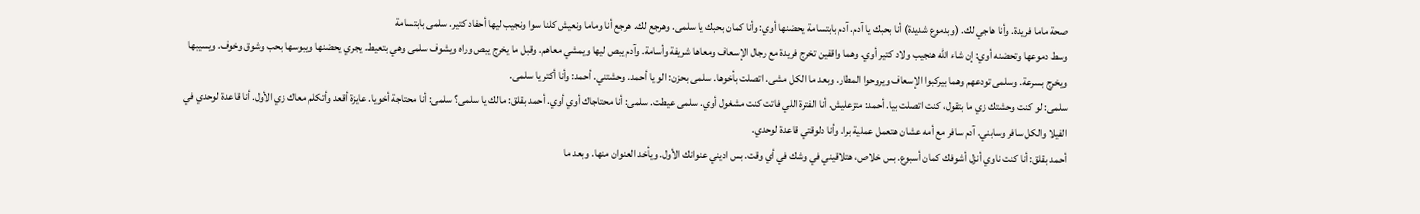صحة ماما فريدة. وأنا هاجي لك. (وبدموع شديدة) أنا بحبك يا آدم. آدم بابتسامة يحضنها أوي: وأنا كمان بحبك يا سلمى. وهرجع لك. هرجع أنا وماما ونعيش كلنا سوا ونجيب ليها أحفاد كتير. سلمى بابتسامة
وسط دموعها وتحضنه أوي: إن شاء الله هنجيب ولاد كتير أوي. وهما واقفين تخرج فريدة مع رجال الإسعاف ومعاها شريفة وأسامة. وآدم يبص ليها ويمشي معاهم. وقبل ما يخرج يبص وراه ويشوف سلمى وهي بتعيط. يجري يحضنها ويبوسها بحب وشوق وخوف. ويسيبها ويخرج بسرعة. وسلمى تودعهم وهما بيركبوا الإسعاف ويروحوا المطار. وبعد ما الكل مشى. اتصلت بأخوها. سلمى بحزن: الو يا أحمد. وحشتني. أحمد: وأنا أكتر يا سلمى.
سلمى: لو كنت وحشتك زي ما بتقول، كنت اتصلت بيا. أحمد: متزعليش. أنا الفترة اللي فاتت كنت مشغول أوي. سلمى عيطت. سلمى: أنا محتاجاك أوي أوي. أحمد بقلق: مالك يا سلمى؟ سلمى: أنا محتاجة أخويا. عايزة أقعد وأتكلم معاك زي الأول. أنا قاعدة لوحدي في الفيلا والكل سافر وسابني. آدم سافر مع أمه عشان هتعمل عملية برا. وأنا دلوقتي قاعدة لوحدي.
أحمد بقلق: أنا كنت ناوي أنزل أشوفك كمان أسبوع. بس خلاص، هتلاقيني في وشك في أي وقت. بس اديني عنوانك الأول. ويأخد العنوان منها. وبعد ما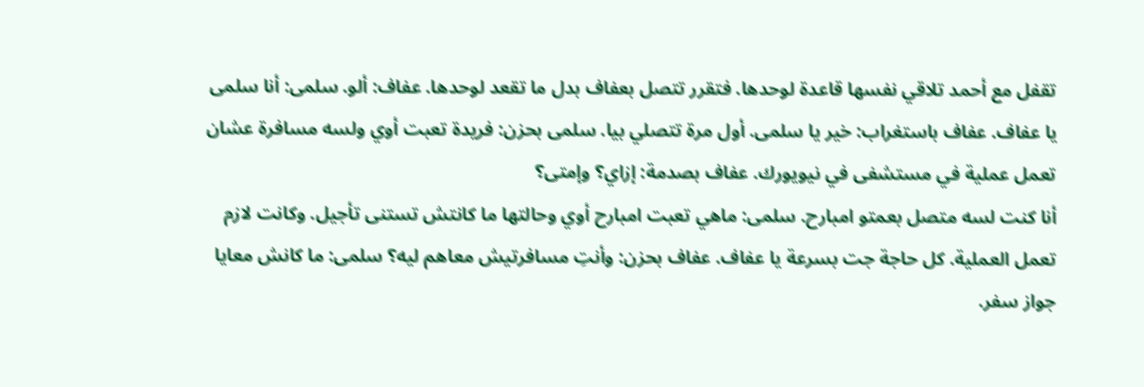تقفل مع أحمد تلاقي نفسها قاعدة لوحدها. فتقرر تتصل بعفاف بدل ما تقعد لوحدها. عفاف: ألو. سلمى: أنا سلمى يا عفاف. عفاف باستغراب: خير يا سلمى. أول مرة تتصلي بيا. سلمى بحزن: فريدة تعبت أوي ولسه مسافرة عشان تعمل عملية في مستشفى في نيويورك. عفاف بصدمة: إزاي؟ وإمتى؟
أنا كنت لسه متصل بعمتو امبارح. سلمى: ماهي تعبت امبارح أوي وحالتها ما كانتش تستنى تأجيل. وكانت لازم تعمل العملية. كل حاجة جت بسرعة يا عفاف. عفاف بحزن: وأنتِ مسافرتيش معاهم ليه؟ سلمى: ما كانش معايا جواز سفر.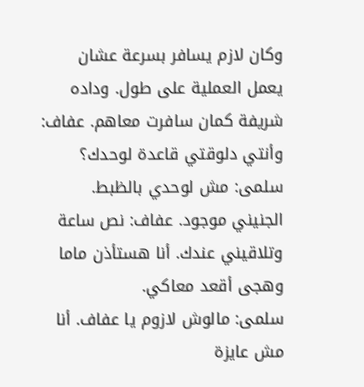وكان لازم يسافر بسرعة عشان يعمل العملية على طول. وداده شريفة كمان سافرت معاهم. عفاف: وأنتي دلوقتي قاعدة لوحدك؟ سلمى: مش لوحدي بالظبط. الجنيني موجود. عفاف: نص ساعة وتلاقيني عندك. أنا هستأذن ماما وهجى أقعد معاكي.
سلمى: مالوش لازوم يا عفاف. أنا مش عايزة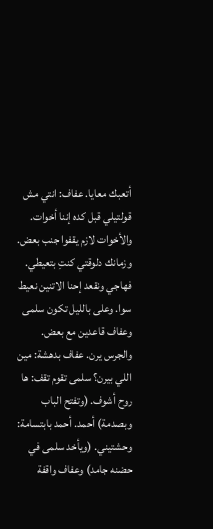أتعبك معايا. عفاف: انتي مش قولتيلي قبل كده إننا أخوات. والأخوات لازم يقفوا جنب بعض. وزمانك دلوقتي كنتِ بتعيطي. فهاجي ونقعد إحنا الاتنين نعيط سوا. وعلى بالليل تكون سلمى وعفاف قاعدين مع بعض. والجرس يرن. عفاف بدهشة: مين اللي بيرن؟ سلمى تقوم تقف: ها روح أشوف. (وتفتح الباب وبصدمة) أحمد. أحمد بابتسامة: وحشتيني. (ويأخد سلمى في حضنه جامد) وعفاف واقفة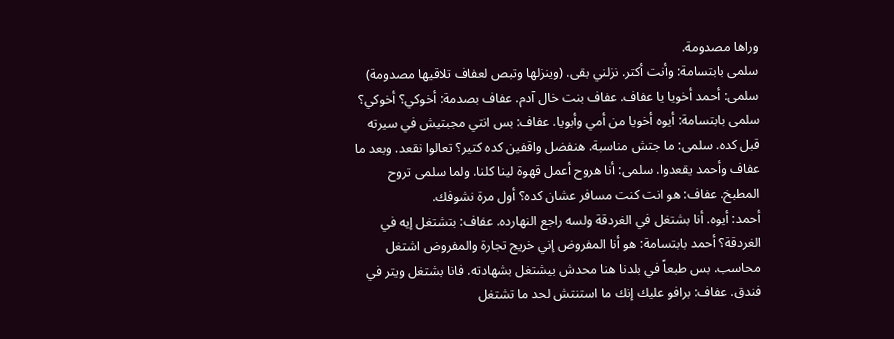وراها مصدومة.
سلمى بابتسامة: وأنت أكتر. نزلني بقى. (وينزلها وتبص لعفاف تلاقيها مصدومة) سلمى: أحمد أخويا يا عفاف. عفاف بنت خال آدم. عفاف بصدمة: أخوكي؟ أخوكي؟ سلمى بابتسامة: أيوه أخويا من أمي وأبويا. عفاف: بس انتي مجبتيش في سيرته قبل كده. سلمى: ما جتش مناسبة. هنفضل واقفين كده كتير؟ تعالوا نقعد. وبعد ما عفاف وأحمد يقعدوا. سلمى: أنا هروح أعمل قهوة لينا كلنا. ولما سلمى تروح المطبخ. عفاف: هو انت كنت مسافر عشان كده؟ أول مرة نشوفك.
أحمد: أيوه. أنا بشتغل في الغردقة ولسه راجع النهارده. عفاف: بتشتغل إيه في الغردقة؟ أحمد بابتسامة: هو أنا المفروض إني خريج تجارة والمفروض اشتغل محاسب. بس طبعاً في بلدنا هنا محدش بيشتغل بشهادته. فانا بشتغل ويتر في فندق. عفاف: برافو عليك إنك ما استنتش لحد ما تشتغل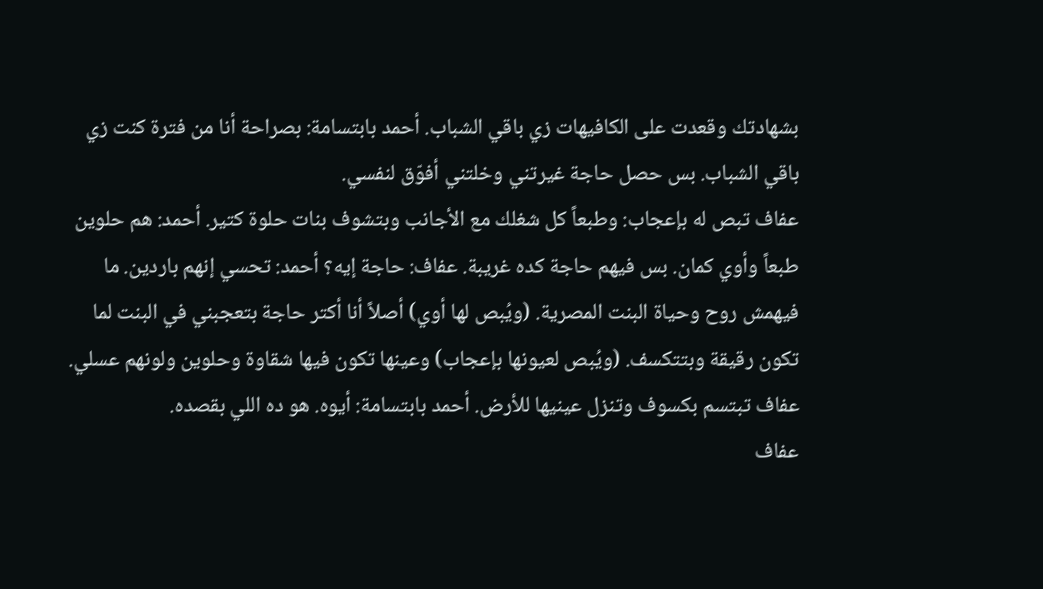بشهادتك وقعدت على الكافيهات زي باقي الشباب. أحمد بابتسامة: بصراحة أنا من فترة كنت زي باقي الشباب. بس حصل حاجة غيرتني وخلتني أفوّق لنفسي.
عفاف تبص له بإعجاب: وطبعاً كل شغلك مع الأجانب وبتشوف بنات حلوة كتير. أحمد: هم حلوين طبعاً وأوي كمان. بس فيهم حاجة كده غريبة. عفاف: حاجة إيه؟ أحمد: تحسي إنهم باردين. ما فيهمش روح وحياة البنت المصرية. (ويُبص لها أوي) أصلاً أنا أكتر حاجة بتعجبني في البنت لما تكون رقيقة وبتتكسف. (ويُبص لعيونها بإعجاب) وعينها تكون فيها شقاوة وحلوين ولونهم عسلي. عفاف تبتسم بكسوف وتنزل عينيها للأرض. أحمد بابتسامة: أيوه. هو ده اللي بقصده.
عفاف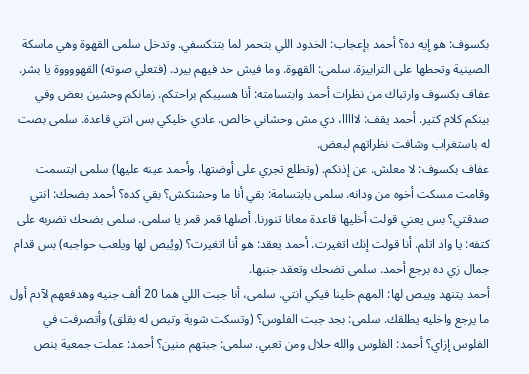بكسوف: هو إيه ده؟ أحمد بإعجاب: الخدود اللي بتحمر لما بتتكسفي. وتدخل سلمى القهوة وهي ماسكة الصينية وتحطها على الترابيزة. سلمى: القهوة. وما فيش حد فيهم بيرد. (فتعلي صوته) القهووووة يا بشر. عفاف بكسوف وارتباك من نظرات أحمد وابتسامته: أنا هسيبكم براحتكم. زمانكم وحشين بعض وفي بينكم كلام كتير. أحمد يقف: لااااا، دي مش وحشاني خالص. عادي خليكي بس انتي قاعدة. سلمى بصت له باستغراب وشافت نظراتهم لبعض.
عفاف بكسوف: لا معلش. عن إذنكم. (وتطلع تجري على أوضتها. وأحمد عينه عليها) سلمى ابتسمت وقامت مسكت أخوه من ودانه. سلمى بابتسامة: بقي أنا ما وحشتكش؟ بقي كده؟ أحمد بضحك: انتي صدقتي؟ بس يعني قولت أخليها قاعدة معانا تنورنا. أصلها قمر قمر يا سلمى. سلمى بضحك تضربه على كتفه: يا واد اتلم. أنا قولت إنك اتغيرت. أحمد يعقد: هو أنا اتغيرت؟ (ويُبص لها ويلعب حواجبه) بس قدام جمال زي ده برجع أحمد. سلمى تضحك وتعقد جنبها.
أحمد يتنهد ويبص لها: المهم خلينا فيكي انتي. سلمى، أنا جبت اللي هما 20 ألف جنيه وهدفعهم لآدم أول ما يرجع واخليه يطلقك. سلمى: بجد جبت الفلوس؟ (وتسكت شوية وتبص له بقلق) وأتصرفت في الفلوس إزاي؟ أحمد: الفلوس والله حلال ومن تعبي. سلمى: جبتهم منين؟ أحمد: عملت جمعية بنص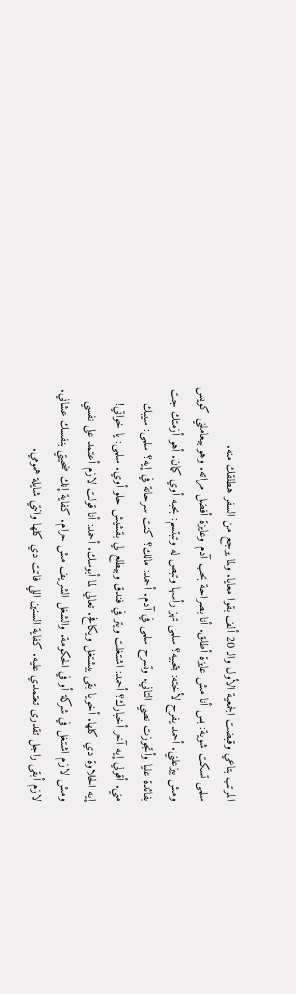المرتب بتاعي وقبضت الجمعية الأول والـ 20 ألف بقوا معايا. ولما يرجع من السفر هطلقك منه.
سلمى تسكت شوية: بس أنا مش عايزة أطلق. أنا بصراحة بحب آدم وعايزة أفضل مراته. وهو بيعاملني كويس ومش بيزعلني. أحمد يفرح لأخته: بتحبيه؟ سلمى تهز رأسها وتبص له وتبتسم: بحبه أوي كمان. أهو أزمتك جت بفائدة عليا وأتجوزت نصي التاني. وتسرح سلمى في آدم. أحمد: مالك؟ كنت سرحانة في إيه؟ سلمى: سيبك مني. أقولي إيه آخر أخبارك؟ أحمد: اشتغلت ويتر في فندق وبيطلع لي بقشيش حلو أوي. سلمى: يا خواتي!
إيه الحلاوة دي كلها. أخويا بقى بيشتغل ويكافح. تعالي لما أبوسك. أحمد: أنا قولت لازم أعتمد على نفسي ومش لازم اشتغل في شركة أو في الحكومة. والشغل الشريف مش حرام. كفاية إنك ضحيتي بنفسك عشاني. لازم أبقى راجل تقدرى تعتمدي عليه. كفاية السنين اللي فاتت دي كلها وانتي شايلة همومي.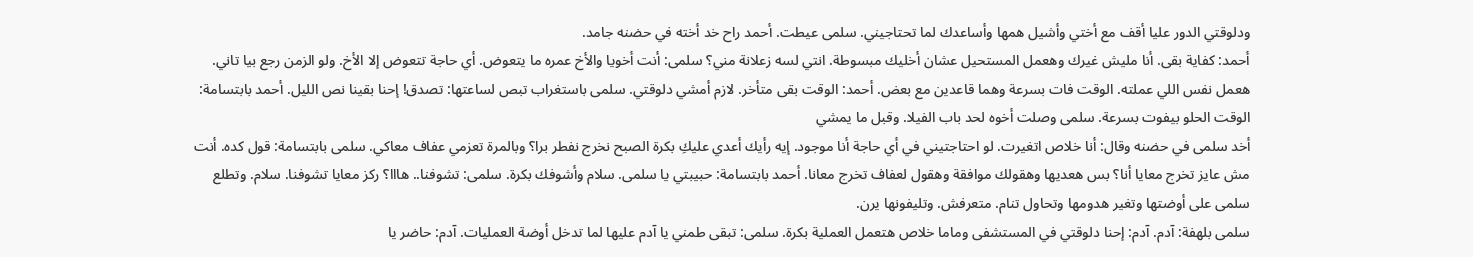ودلوقتي الدور عليا أقف مع أختي وأشيل همها وأساعدك لما تحتاجيني. سلمى عيطت. أحمد راح خد أخته في حضنه جامد.
أحمد: كفاية بقى. أنا مليش غيرك وهعمل المستحيل عشان أخليك مبسوطة. انتي لسه زعلانة مني؟ سلمى: أنت أخويا والأخ عمره ما يتعوض. أي حاجة تتعوض إلا الأخ. ولو الزمن رجع بيا تاني. هعمل نفس اللي عملته. الوقت فات بسرعة وهما قاعدين مع بعض. أحمد: الوقت بقى متأخر. لازم أمشي دلوقتي. سلمى باستغراب تبص لساعتها: تصدق! إحنا بقينا نص الليل. أحمد بابتسامة: الوقت الحلو بيفوت بسرعة. سلمى وصلت أخوه لحد باب الفيلا. وقبل ما يمشي
أخد سلمى في حضنه وقال: أنا خلاص اتغيرت. لو احتاجتيني في أي حاجة أنا موجود. إيه رأيك أعدي عليكِ بكرة الصبح نخرج نفطر برا؟ وبالمرة تعزمي عفاف معاكي. سلمى بابتسامة: قول كده. أنت مش عايز تخرج معايا أنا؟ بس هعديها وهقولك موافقة وهقول لعفاف تخرج معانا. أحمد بابتسامة: حبيبتي يا سلمى. سلام وأشوفك بكرة. سلمى: تشوفنا.. هااا؟ ركز معايا تشوفنا. سلام. وتطلع سلمى على أوضتها وتغير هدومها وتحاول تنام. متعرفش. وتليفونها يرن.
سلمى بلهفة: آدم. آدم: إحنا دلوقتي في المستشفى وماما خلاص هتعمل العملية بكرة. سلمى: تبقى طمني يا آدم عليها لما تدخل أوضة العمليات. آدم: حاضر يا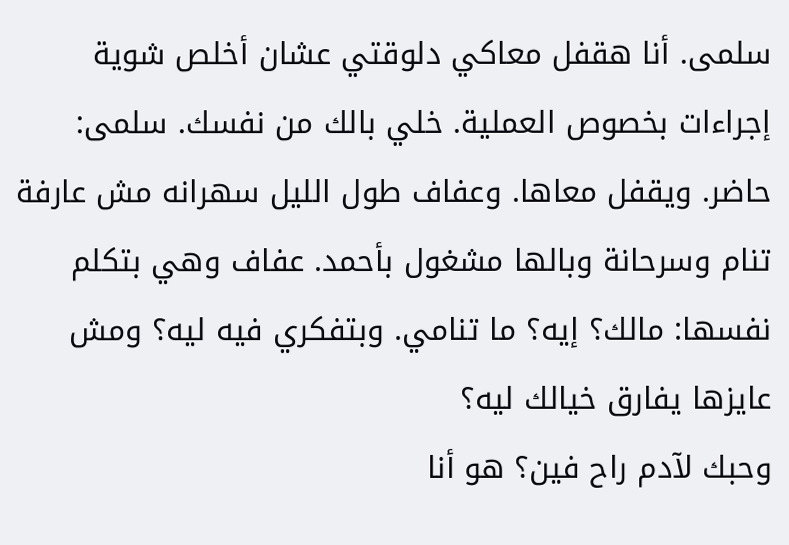سلمى. أنا هقفل معاكي دلوقتي عشان أخلص شوية إجراءات بخصوص العملية. خلي بالك من نفسك. سلمى: حاضر. ويقفل معاها. وعفاف طول الليل سهرانه مش عارفة تنام وسرحانة وبالها مشغول بأحمد. عفاف وهي بتكلم نفسها: مالك؟ إيه؟ ما تنامي. وبتفكري فيه ليه؟ ومش عايزها يفارق خيالك ليه؟
وحبك لآدم راح فين؟ هو أنا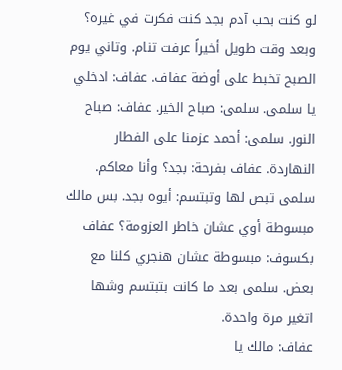لو كنت بحب آدم بجد كنت فكرت في غيره؟ وبعد وقت طويل أخيراً عرفت تنام. وتاني يوم الصبح تخبط على أوضة عفاف. عفاف: ادخلي يا سلمى. سلمى: صباح الخير. عفاف: صباح النور. سلمى: أحمد عزمنا على الفطار النهاردة. عفاف بفرحة: بجد؟ وأنا معاكم. سلمى تبص لها وتبتسم: أيوه بجد. بس مالك مبسوطة أوي عشان خاطر العزومة؟ عفاف بكسوف: مبسوطة عشان هنجري كلنا مع بعض. سلمى بعد ما كانت بتبتسم وشها اتغير مرة واحدة.
عفاف: مالك يا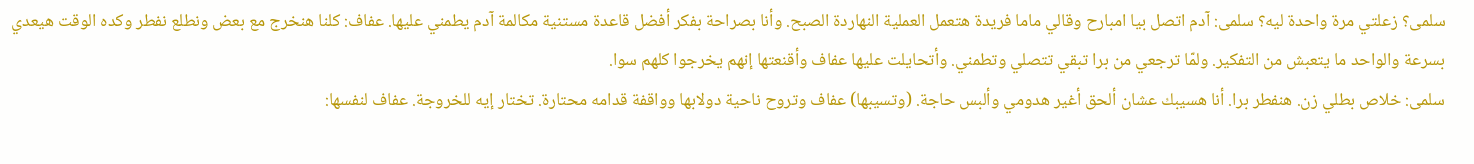سلمى؟ زعلتي مرة واحدة ليه؟ سلمى: آدم اتصل بيا امبارح وقالي ماما فريدة هتعمل العملية النهاردة الصبح. وأنا بصراحة بفكر أفضل قاعدة مستنية مكالمة آدم يطمني عليها. عفاف: كلنا هنخرج مع بعض ونطلع نفطر وكده الوقت هيعدي بسرعة والواحد ما يتعبش من التفكير. ولمّا ترجعي من برا تبقي تتصلي وتطمني. وأتحايلت عليها عفاف وأقنعتها إنهم يخرجوا كلهم سوا.
سلمى: خلاص بطلي زن. هنفطر برا. أنا هسيبك عشان ألحق أغير هدومي وألبس حاجة. (وتسيبها) عفاف وتروح ناحية دولابها وواقفة قدامه محتارة. تختار إيه للخروجة. عفاف لنفسها: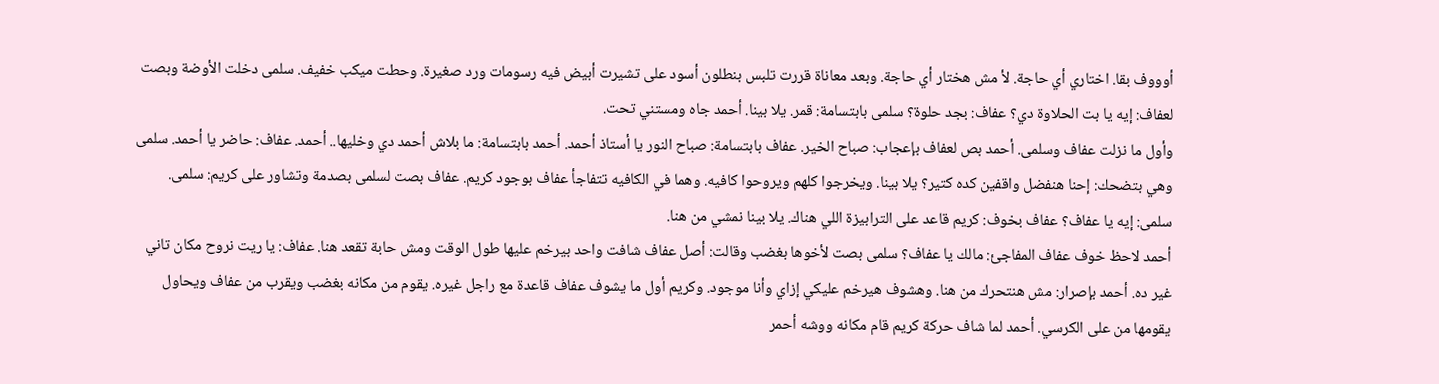أوووف بقا. اختاري أي حاجة. لأ مش هختار أي حاجة. وبعد معاناة قررت تلبس بنطلون أسود على تشيرت أبيض فيه رسومات ورد صغيرة. وحطت ميكب خفيف. سلمى دخلت الأوضة وبصت لعفاف: إيه يا بت الحلاوة دي؟ عفاف: بجد حلوة؟ سلمى بابتسامة: قمر. يلا بينا. أحمد جاه ومستني تحت.
وأول ما نزلت عفاف وسلمى. أحمد بص لعفاف بإعجاب: صباح الخير. عفاف بابتسامة: صباح النور يا أستاذ أحمد. أحمد بابتسامة: ما بلاش أحمد دي وخليها.. أحمد. عفاف: حاضر يا أحمد. سلمى وهي بتضحك: إحنا هنفضل واقفين كده كتير؟ يلا بينا. ويخرجوا كلهم ويروحوا كافيه. وهما في الكافيه تتفاجأ عفاف بوجود كريم. عفاف بصت لسلمى بصدمة وتشاور على كريم: سلمى. سلمى: إيه يا عفاف؟ عفاف بخوف: كريم قاعد على الترابيزة اللي هناك. يلا بينا نمشي من هنا.
أحمد لاحظ خوف عفاف المفاجئ: مالك يا عفاف؟ سلمى بصت لأخوها بغضب وقالت: أصل عفاف شافت واحد بيرخم عليها طول الوقت ومش حابة تقعد هنا. عفاف: يا ريت نروح مكان تاني غير ده. أحمد بإصرار: مش هنتحرك من هنا. وهشوف هيرخم عليكي إزاي وأنا موجود. وكريم أول ما يشوف عفاف قاعدة مع راجل غيره. يقوم من مكانه بغضب ويقرب من عفاف ويحاول يقومها من على الكرسي. أحمد لما شاف حركة كريم قام مكانه ووشه أحمر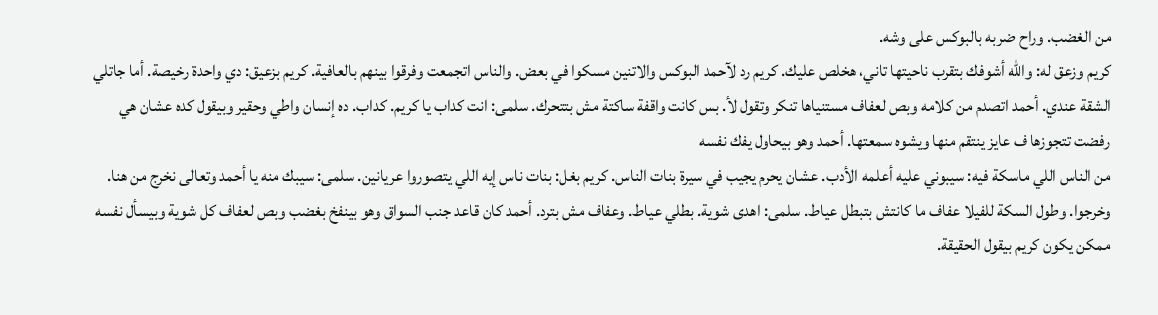من الغضب. وراح ضربه بالبوكس على وشه.
كريم وزعق له: والله أشوفك بتقرب ناحيتها تاني، هخلص عليك. كريم رد لآحمد البوكس والاتنين مسكوا في بعض. والناس اتجمعت وفرقوا بينهم بالعافية. كريم بزعيق: دي واحدة رخيصة. أما جاتلي الشقة عندي. أحمد اتصدم من كلامه وبص لعفاف مستنياها تنكر وتقول لأ. بس كانت واقفة ساكتة مش بتتحرك. سلمى: انت كداب يا كريم. كداب. ده إنسان واطي وحقير وبيقول كده عشان هي رفضت تتجوزها ف عايز ينتقم منها ويشوه سمعتها. أحمد وهو بيحاول يفك نفسه
من الناس اللي ماسكة فيه: سيبوني عليه أعلمه الأدب. عشان يحرم يجيب في سيرة بنات الناس. كريم بغل: بنات ناس إيه اللي يتصوروا عريانين. سلمى: سيبك منه يا أحمد وتعالى نخرج من هنا. وخرجوا. وطول السكة للفيلا عفاف ما كانتش بتبطل عياط. سلمى: اهدى شوية. بطلي عياط. وعفاف مش بترد. أحمد كان قاعد جنب السواق وهو بينفخ بغضب وبص لعفاف كل شوية وبيسأل نفسه ممكن يكون كريم بيقول الحقيقة.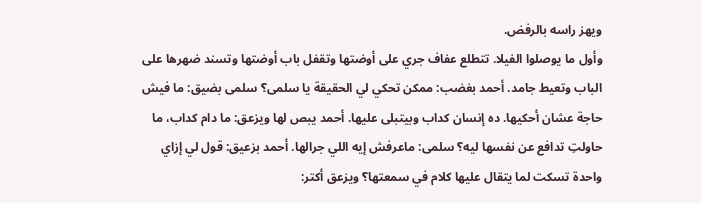ويهز راسه بالرفض.
وأول ما يوصلوا الفيلا. تتطلع عفاف جري على أوضتها وتقفل باب أوضتها وتسند ضهرها على الباب وتعيط جامد. أحمد بغضب: ممكن تحكي لي الحقيقة يا سلمى؟ سلمى بضيق: ما فيش حاجة عشان أحكيها. ده إنسان كداب وبيتبلى عليها. أحمد يبص لها ويزعق: ما دام كداب، ما حاولتِ تدافع عن نفسها ليه؟ سلمى: ماعرفش إيه اللي جرالها. أحمد بزعيق: قول لي إزاي واحدة تسكت لما يتقال عليها كلام في سمعتها؟ ويزعق أكتر: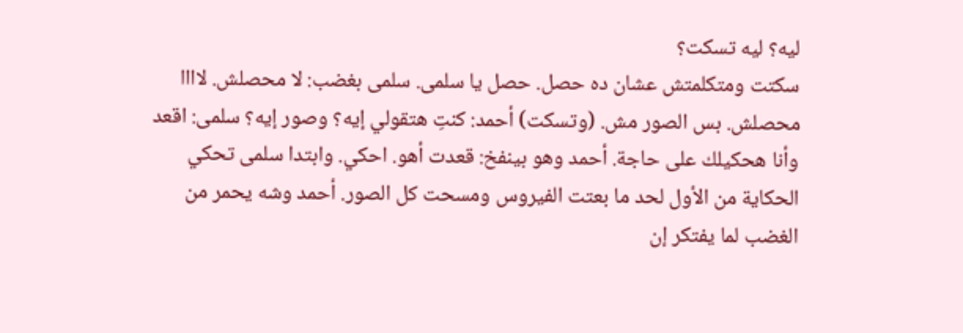ليه؟ ليه تسكت؟
سكتت ومتكلمتش عشان ده حصل. حصل يا سلمى. سلمى بغضب: لا محصلش. لاااا محصلش. بس الصور مش. (وتسكت) أحمد: كنتِ هتقولي إيه؟ وصور إيه؟ سلمى: اقعد وأنا هحكيلك على حاجة. أحمد وهو بينفخ: قعدت أهو. احكي. وابتدا سلمى تحكي الحكاية من الأول لحد ما بعتت الفيروس ومسحت كل الصور. أحمد وشه يحمر من الغضب لما يفتكر إن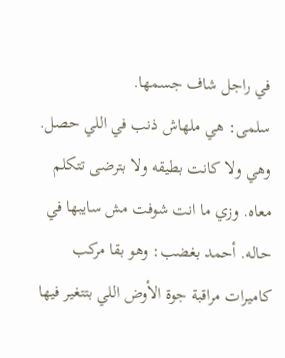في راجل شاف جسمها.
سلمى: هي ملهاش ذنب في اللي حصل. وهي ولا كانت بطيقه ولا بترضى تتكلم معاه. وزي ما انت شوفت مش سايبها في حاله. أحمد بغضب: وهو بقا مركب كاميرات مراقبة جوة الأوض اللي بتتغير فيها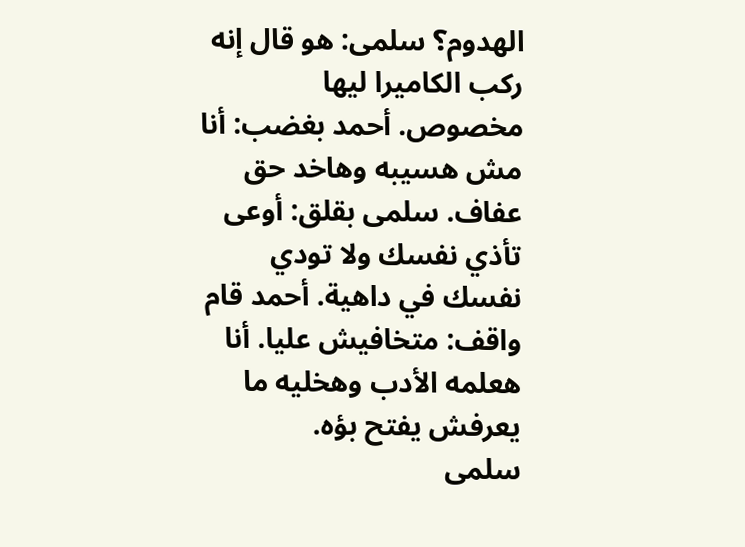الهدوم؟ سلمى: هو قال إنه ركب الكاميرا ليها مخصوص. أحمد بغضب: أنا مش هسيبه وهاخد حق عفاف. سلمى بقلق: أوعى تأذي نفسك ولا تودي نفسك في داهية. أحمد قام واقف: متخافيش عليا. أنا هعلمه الأدب وهخليه ما يعرفش يفتح بؤه.
سلمى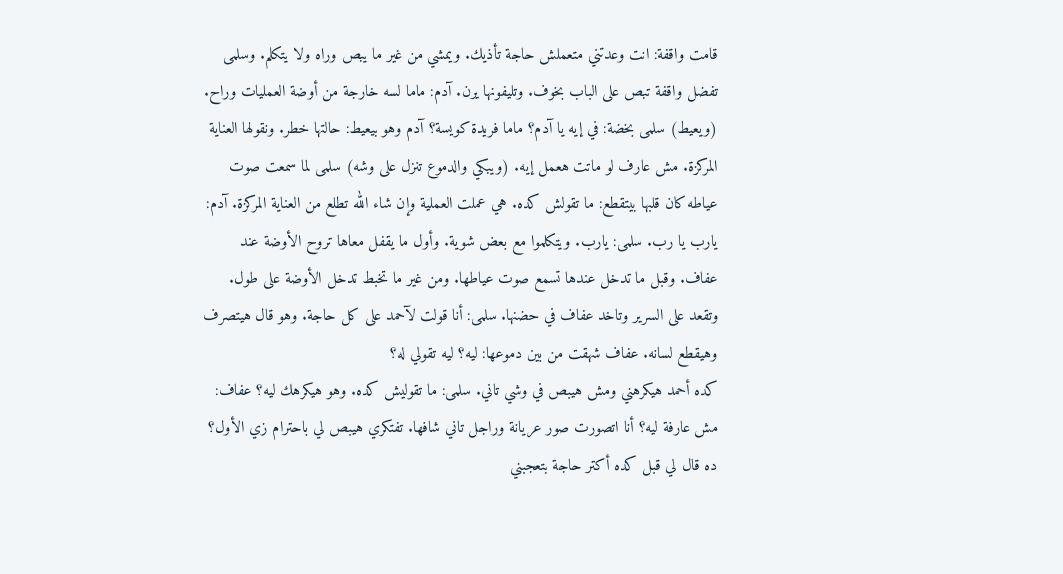قامت واقفة: انت وعدتني متعملش حاجة تأذيك. ويمشي من غير ما يبص وراه ولا يتكلم. وسلمى تفضل واقفة تبص على الباب بخوف. وتليفونها يرن. آدم: ماما لسه خارجة من أوضة العمليات وراح. (ويعيط) سلمى بخضة: في إيه يا آدم؟ ماما فريدة كويسة؟ آدم وهو بيعيط: حالتها خطر. ونقولها العناية المركزة. مش عارف لو ماتت هعمل إيه. (ويبكي والدموع تنزل على وشه) سلمى لما سمعت صوت
عياطه كان قلبها بيتقطع: ما تقولش كده. هي عملت العملية وإن شاء الله تطلع من العناية المركزة. آدم: يارب يا رب. سلمى: يارب. ويتكلموا مع بعض شوية. وأول ما يقفل معاها تروح الأوضة عند عفاف. وقبل ما تدخل عندها تسمع صوت عياطها. ومن غير ما تخبط تدخل الأوضة على طول. وتقعد على السرير وتاخد عفاف في حضنها. سلمى: أنا قولت لآحمد على كل حاجة. وهو قال هيتصرف وهيقطع لسانه. عفاف شهقت من بين دموعها: ليه؟ ليه تقولي له؟
كده أحمد هيكرهني ومش هيبص في وشي تاني. سلمى: ما تقوليش كده. وهو هيكرهك ليه؟ عفاف: مش عارفة ليه؟ أنا اتصورت صور عريانة وراجل تاني شافها. تفتكري هيبص لي باحترام زي الأول؟ ده قال لي قبل كده أكتر حاجة بتعجبني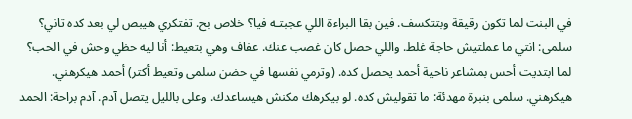في البنت لما تكون رقيقة وبتتكسف. فين بقا البراءة اللي عجبتـه فيا؟ خلاص بح. تفتكري هيبص لي بعد كده تاني؟ سلمى: انتي ما عملتيش حاجة غلط. واللي حصل كان غصب عنك. عفاف وهي بتعيط: أنا ليه حظي وحش في الحب؟
لما ابتديت أحس بمشاعر ناحية أحمد يحصل كده. (وترمي نفسها في حضن سلمى وتعيط أكتر) أحمد هيكرهني. هيكرهني. سلمى بنبرة مهدئة: ما تقوليش كده. لو بيكرهك مكنش هيساعدك. وعلى بالليل يتصل آدم. آدم براحة: الحمد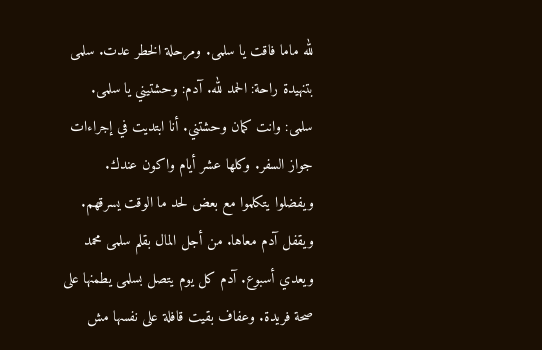لله ماما فاقت يا سلمى. ومرحلة الخطر عدت. سلمى بتنهيدة راحة: الحمد لله. آدم: وحشتيني يا سلمى. سلمى: وانت كمان وحشتني. أنا ابتديت في إجراءات جواز السفر. وكلها عشر أيام واكون عندك.
ويفضلوا يتكلموا مع بعض لحد ما الوقت يسرقهم. ويقفل آدم معاها. من أجل المال بقلم سلمى محمد ويعدي أسبوع. آدم كل يوم يتصل بسلمى يطمنها على صحة فريدة. وعفاف بقيت قافلة على نفسها مش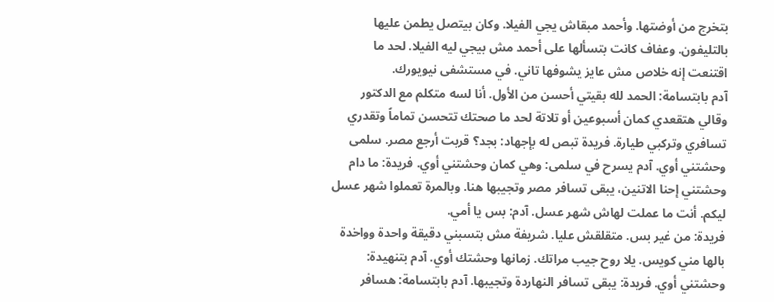بتخرج من أوضتها. وأحمد مبقاش يجي الفيلا. وكان بيتصل يطمن عليها بالتليفون. وعفاف كانت بتسألها على أحمد مش بيجي ليه الفيلا. لحد ما اقتنعت إنه خلاص مش عايز يشوفها تاني. في مستشفى نيويورك.
آدم بابتسامة: الحمد لله بقيتي أحسن من الأول. أنا لسه متكلم مع الدكتور وقالي هتقعدي كمان أسبوعين أو تلاتة لحد ما صحتك تتحسن تماماً وتقدري تسافري وتركبي طيارة. فريدة تبص له بإجهاد: بجد؟ قربت أرجع مصر. سلمى وحشتني أوي. آدم يسرح في سلمى: وهي كمان وحشتني أوي. فريدة: ما دام وحشتني إحنا الاتنين، يبقى تسافر مصر وتجيبها هنا. وبالمرة تعملوا شهر عسل ليكم. أنت ما عملت لهاش شهر عسل. آدم: بس يا أمي.
فريدة: من غير بس. متقلقش عليا. شريفة مش بتسبني دقيقة واحدة وواخدة بالها مني كويس. يلا روح جيب مراتك. زمانها وحشتك أوي. آدم بتنهيدة: وحشتني أوي. فريدة: يبقى تسافر النهاردة وتجيبها. آدم بابتسامة: هسافر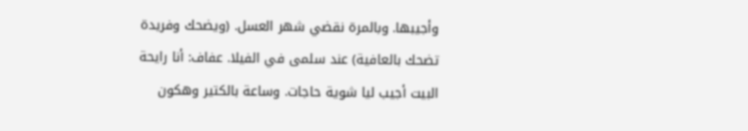وأجيبها. وبالمرة نقضي شهر العسل. (ويضحك وفريدة تضحك بالعافية) عند سلمى في الفيلا. عفاف: أنا رايحة البيت أجيب ليا شوية حاجات. وساعة بالكتير وهكون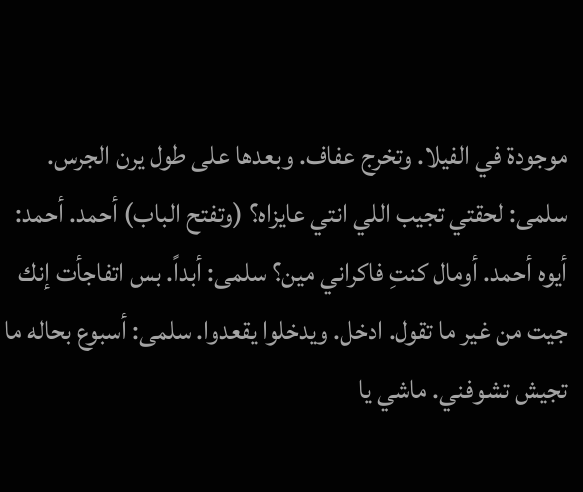موجودة في الفيلا. وتخرج عفاف. وبعدها على طول يرن الجرس.
سلمى: لحقتي تجيب اللي انتي عايزاه؟ (وتفتح الباب) أحمد. أحمد: أيوه أحمد. أومال كنتِ فاكراني مين؟ سلمى: أبداً. بس اتفاجأت إنك جيت من غير ما تقول. ادخل. ويدخلوا يقعدوا. سلمى: أسبوع بحاله ما تجيش تشوفني. ماشي يا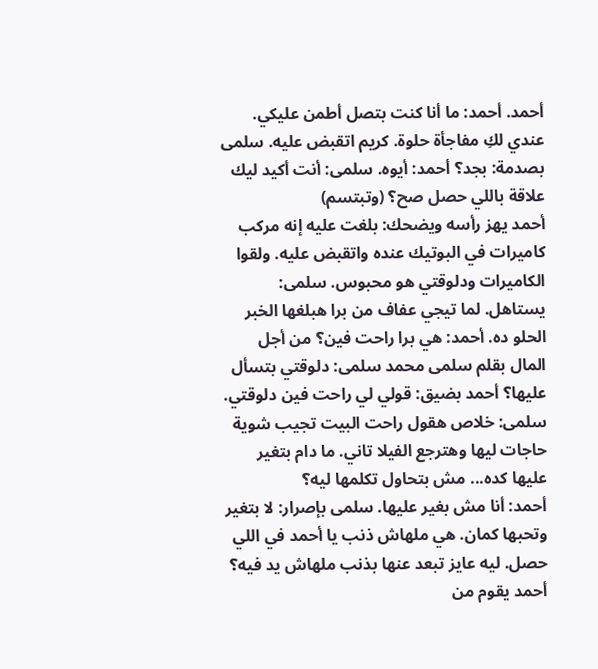أحمد. أحمد: ما أنا كنت بتصل أطمن عليكي. عندي لكِ مفاجأة حلوة. كريم اتقبض عليه. سلمى بصدمة: بجد؟ أحمد: أيوه. سلمى: أنت أكيد ليك علاقة باللي حصل صح؟ (وتبتسم)
أحمد يهز رأسه ويضحك: بلغت عليه إنه مركب كاميرات في البوتيك عنده واتقبض عليه. ولقوا الكاميرات ودلوقتي هو محبوس. سلمى: يستاهل. لما تيجي عفاف من برا هبلغها الخبر الحلو ده. أحمد: هي برا راحت فين؟ من أجل المال بقلم سلمى محمد سلمى: دلوقتي بتسأل عليها؟ أحمد بضيق: قولي لي راحت فين دلوقتي. سلمى: خلاص هقول راحت البيت تجيب شوية حاجات ليها وهترجع الفيلا تاني. ما دام بتغير عليها كده... مش بتحاول تكلمها ليه؟
أحمد: أنا مش بغير عليها. سلمى بإصرار: لا بتغير وتحبها كمان. هي ملهاش ذنب يا أحمد في اللي حصل. ليه عايز تبعد عنها بذنب ملهاش يد فيه؟ أحمد يقوم من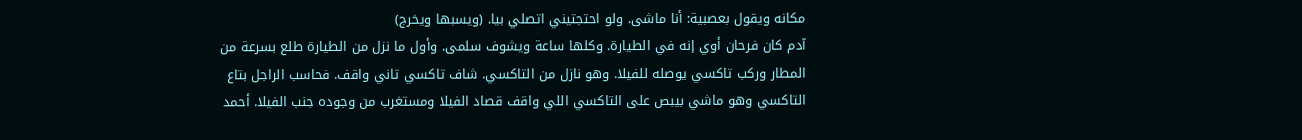مكانه ويقول بعصبية: أنا ماشى. ولو احتجتيني اتصلي بيا. (ويسبها ويخرج)
آدم كان فرحان أوي إنه في الطيارة. وكلها ساعة ويشوف سلمى. وأول ما نزل من الطيارة طلع بسرعة من المطار وركب تاكسي يوصله للفيلا. وهو نازل من التاكسي. شاف تاكسي تاني واقف. فحاسب الراجل بتاع التاكسي وهو ماشي بيبص على التاكسي اللي واقف قصاد الفيلا ومستغرب من وجوده جنب الفيلا. أحمد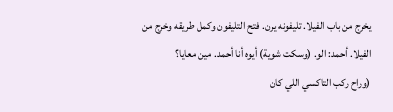يخرج من باب الفيلا. تليفونه يرن. فتح التليفون وكمل طريقه وخرج من الفيلا. أحمد: الو. (وسكت شوية) أيوه أنا أحمد. مين معايا؟
(وراح ركب التاكسي اللي كان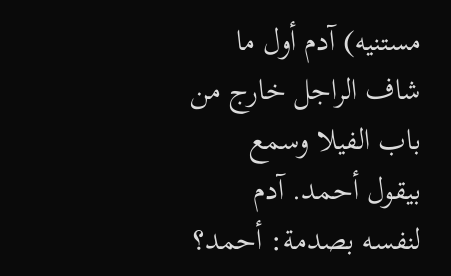مستنيه) آدم أول ما شاف الراجل خارج من باب الفيلا وسمع بيقول أحمد. آدم لنفسه بصدمة: أحمد؟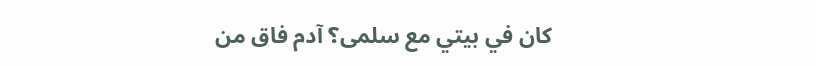كان في بيتي مع سلمى؟ آدم فاق من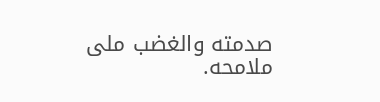صدمته والغضب ملى ملامحه.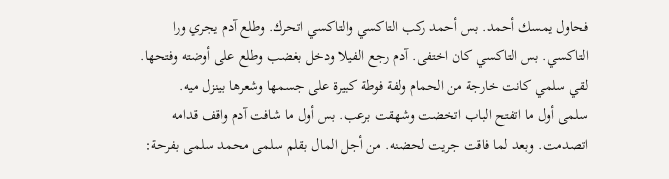فحاول يمسك أحمد. بس أحمد ركب التاكسي والتاكسي اتحرك. وطلع آدم يجري ورا التاكسي. بس التاكسي كان اختفى. آدم رجع الفيلا ودخل بغضب وطلع على أوضته وفتحها. لقي سلمي كانت خارجة من الحمام ولفة فوطة كبيرة على جسمها وشعرها بينزل ميه.
سلمى أول ما اتفتح الباب اتخضت وشهقت برعب. بس أول ما شافت آدم واقف قدامه اتصدمت. وبعد لما فاقت جريت لحضنه. من أجل المال بقلم سلمى محمد سلمى بفرحة: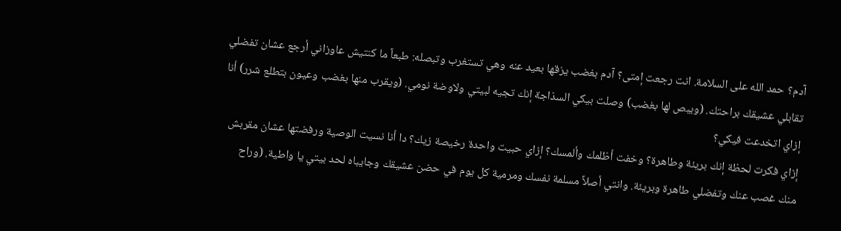آدم؟ حمد الله على السلامة. انت رجعت إمتى؟ آدم بغضب يزقها بعيد عنه وهي تستغرب وتبصله: طبعاً ما كنتيش عاوزاني أرجع عشان تفضلي تقابلي عشيقك براحتك. (ويبص لها بغضب) وصلت بيكي السذاجة إنك تجيه لبيتي ولاوضة نومي. (ويقرب منها بغضب وعيون بتطلع شرر) أنا إزاي اتخدعت فيكي؟
إزاي فكرت لحظة إنك بريئة وطاهرة؟ وخفت أظلمك وألمسك؟ إزاي حبيت واحدة رخيصة زيك؟ دا أنا نسيت الوصية ورفضتها عشان مقربش منك غصب عنك وتفضلي طاهرة وبريئة. وانتي أصلاً مسلمة نفسك ومرمية كل يوم في حضن عشيقك وجايباه لحد بيتي يا واطية. (وراح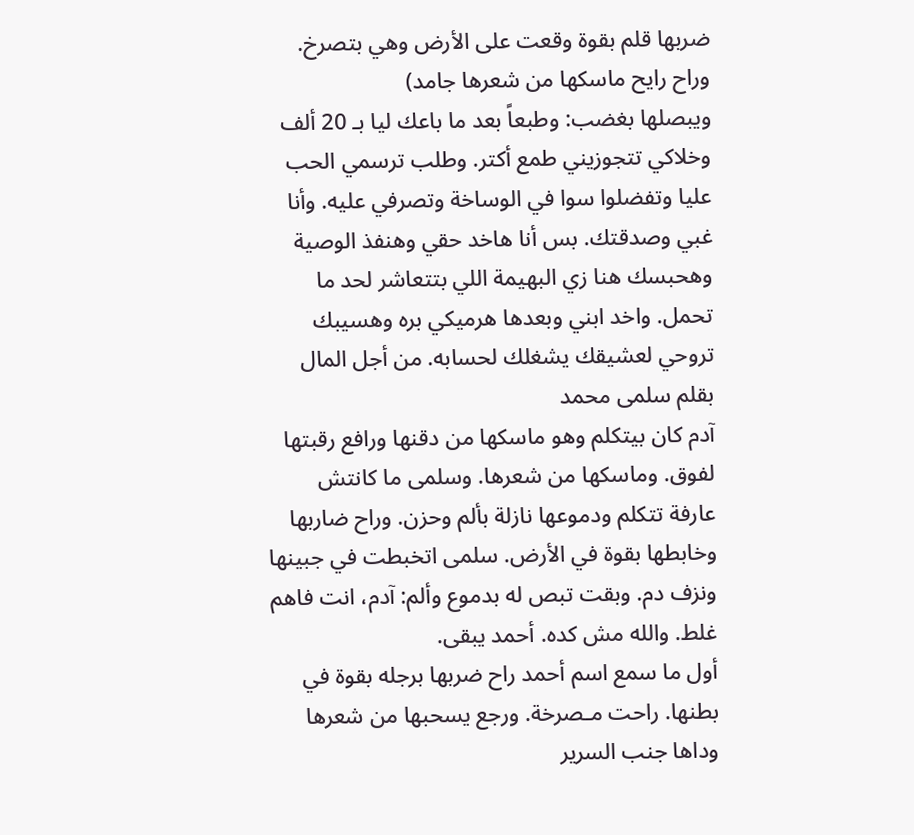ضربها قلم بقوة وقعت على الأرض وهي بتصرخ. وراح رايح ماسكها من شعرها جامد)
ويبصلها بغضب: وطبعاً بعد ما باعك ليا بـ 20 ألف وخلاكي تتجوزيني طمع أكتر. وطلب ترسمي الحب عليا وتفضلوا سوا في الوساخة وتصرفي عليه. وأنا غبي وصدقتك. بس أنا هاخد حقي وهنفذ الوصية وهحبسك هنا زي البهيمة اللي بتتعاشر لحد ما تحمل. واخد ابني وبعدها هرميكي بره وهسيبك تروحي لعشيقك يشغلك لحسابه. من أجل المال بقلم سلمى محمد
آدم كان بيتكلم وهو ماسكها من دقنها ورافع رقبتها لفوق. وماسكها من شعرها. وسلمى ما كانتش عارفة تتكلم ودموعها نازلة بألم وحزن. وراح ضاربها وخابطها بقوة في الأرض. سلمى اتخبطت في جبينها ونزف دم. وبقت تبص له بدموع وألم: آدم، انت فاهم غلط. والله مش كده. أحمد يبقى.
أول ما سمع اسم أحمد راح ضربها برجله بقوة في بطنها. راحت مـصرخة. ورجع يسحبها من شعرها وداها جنب السرير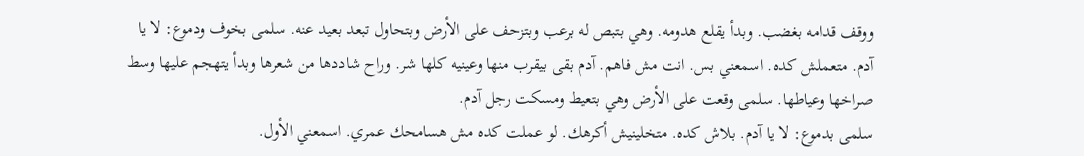ووقف قدامه بغضب. وبدأ يقلع هدومه. وهي بتبص له برعب وبتزحف على الأرض وبتحاول تبعد بعيد عنه. سلمى بخوف ودموع: لا يا آدم. متعملش كده. اسمعني بس. انت مش فاهم. آدم بقى بيقرب منها وعينيه كلها شر. وراح شاددها من شعرها وبدأ يتهجم عليها وسط صراخها وعياطها. سلمى وقعت على الأرض وهي بتعيط ومسكت رجل آدم.
سلمى بدموع: لا يا آدم. بلاش كده. متخلينيش أكرهك. لو عملت كده مش هسامحك عمري. اسمعني الأول.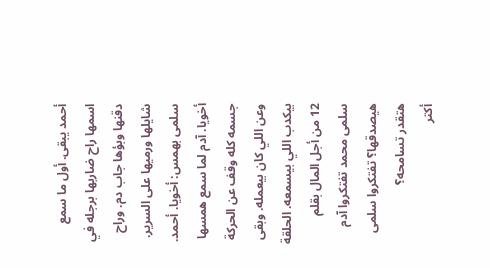أحمد يبقى. أول ما سمع اسمها راح ضاربها برجله في دقنها وبؤها جاب دم. وراح شايلها ورميها على السرير. سلمى بهمس: أخويا. أحمد. أخويا. آدم لما سمع همسها جسمه كله وقف عن الحركة وعن اللي كان بيعمله. وبقى بيكدب اللي بيسمعه. الحلقة 12 من أجل المال بقلم سلمى محمد تفتكروا آدم هيصدقها؟ تفتكروا سلمى هتقدر تسامحه؟
أكتر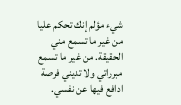شيء مؤلم إنك تحكم عليا من غير ما تسمع مني الحقيقة. من غير ما تسمع مبرراتي ولا تديني فرصة ادافع فيها عن نفسي.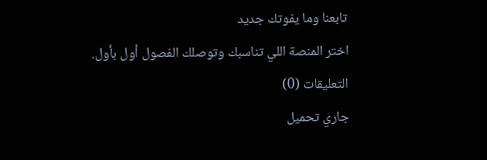تابعنا وما يفوتك جديد
اختر المنصة اللي تناسبك وتوصلك الفصول أول بأول.
التعليقات (0)
جاري تحميل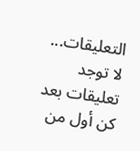التعليقات...
لا توجد تعليقات بعد
كن أول من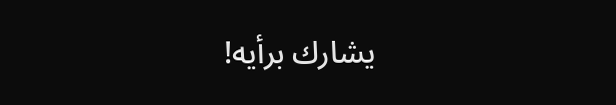يشارك برأيه!